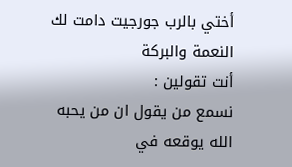أختي بالرب جورجيت دامت لك النعمة والبركة
أنت تقولين :
نسمع من يقول ان من يحبه الله يوقعه في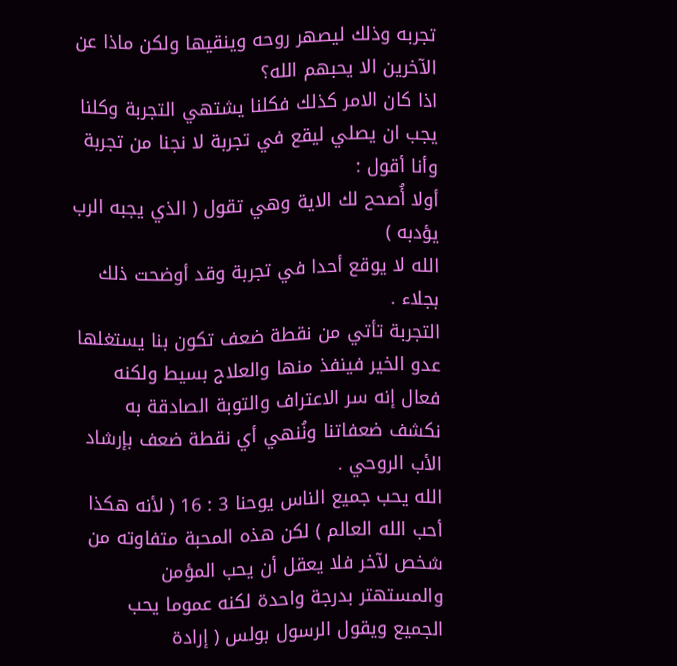تجربه وذلك ليصهر روحه وينقيها ولكن ماذا عن الآخرين الا يحبهم الله؟
اذا كان الامر كذلك فكلنا يشتهي التجربة وكلنا يجب ان يصلي ليقع في تجربة لا نجنا من تجربة
وأنا أقول :
أولا أُصحح لك الاية وهي تقول ( الذي يجبه الرب يؤدبه )
الله لا يوقع أحدا في تجربة وقد أوضحت ذلك بجلاء .
التجربة تأتي من نقطة ضعف تكون بنا يستغلها عدو الخير فينفذ منها والعلاج بسيط ولكنه فعال إنه سر الاعتراف والتوبة الصادقة به نكشف ضعفاتنا ونُنهي أي نقطة ضعف بإرشاد الأب الروحي .
الله يحب جميع الناس يوحنا 3 : 16 ( لأنه هكذا أحب الله العالم ) لكن هذه المحبة متفاوته من شخص لآخر فلا يعقل أن يحب المؤمن والمستهتر بدرجة واحدة لكنه عموما يحب الجميع ويقول الرسول بولس ( إرادة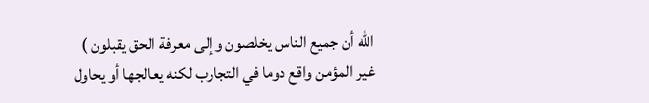الله أن جميع الناس يخلصون وإلى معرفة الحق يقبلون )
غير المؤمن واقع دوما في التجارب لكنه يعالجها أو يحاول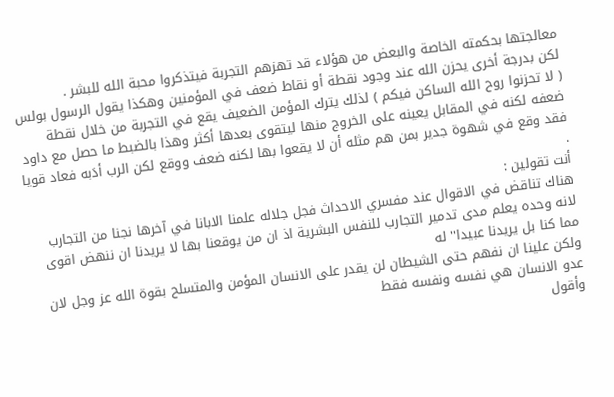معالجتها بحكمته الخاصة والبعض من هؤلاء قد تهزهم التجربة فيتذكروا محبة الله للبشر .
لكن بدرجة أخرى يحزن الله عند وجود نقطة أو نقاط ضعف في المؤمنين وهكذا يقول الرسول بولس ( لا تحزنوا روح الله الساكن فيكم ) لذلك يترك المؤمن الضعيف يقع في التجربة من خلال نقطة ضعفه لكنه في المقابل يعينه على الخروج منها ليتقوى بعدها أكثر وهذا بالضبط ما حصل مع داود فقد وقع في شهوة جدير بمن هم مثله أن لا يقعوا بها لكنه ضعف ووقع لكن الرب أدَبه فعاد قويا .
أنت تقولين :
هناك تناقض في الاقوال عند مفسري الاحداث فجل جلاله علمنا الابانا في آخرها نجنا من التجارب لانه وحده يعلم مدى تدمير التجارب للنفس البشرية اذ ان من يوقعنا بها لا يريدنا ان ننهض اقوى مما كنا بل يريدنا عبيدا'' له
ولكن علينا ان نفهم حتى الشيطان لن يقدر على الانسان المؤمن والمتسلح بقوة الله عز وجل لان عدو الانسان هي نفسه ونفسه فقط
وأقول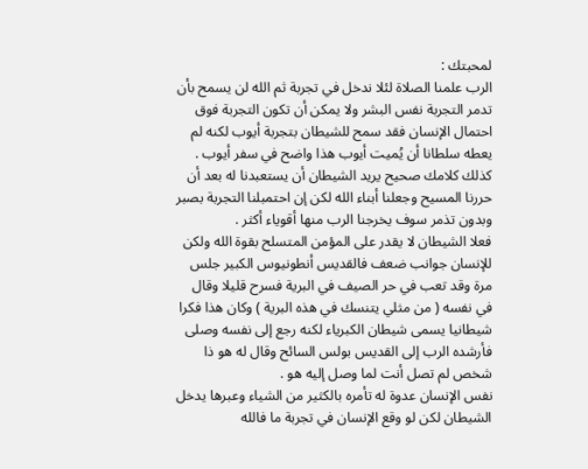لمحبتك :
الرب علمنا الصلاة لئلا ندخل في تجربة ثم الله لن يسمح بأن تدمر التجربة نفس البشر ولا يمكن أن تكون التجربة فوق احتمال الإنسان فقد سمح للشيطان بتجربة أيوب لكنه لم يعطه سلطانا أن يُميت أيوب هذا واضح في سفر أيوب .
كذلك كلامك صحيح يريد الشيطان أن يستعبدنا له بعد أن حررنا المسيح وجعلنا أبناء الله لكن إن احتمبلنا التجربة بصبر وبدون تذمر سوف يخرجنا الرب منها أقوياء أكثر .
فعلا الشيطان لا يقدر على المؤمن المتسلح بقوة الله ولكن للإنسان جوانب ضعف فالقديس أنطونيوس الكبير جلس مرة وقد تعب في حر الصيف في البرية فسرح قليلا وقال في نفسه ( من مثلي يتنسك في هذه البرية ) وكان هذا فكرا شيطانيا يسمى شيطان الكبرياء لكنه رجع إلى نفسه وصلى فأرشده الرب إلى القديس بولس السائح وقال له هو ذا شخص لم تصل أنت لما وصل إليه هو .
نفس الإنسان عدوة له تأمره بالكثير من الشياء وعبرها يدخل الشيطان لكن لو وقع الإنسان في تجربة ما فالله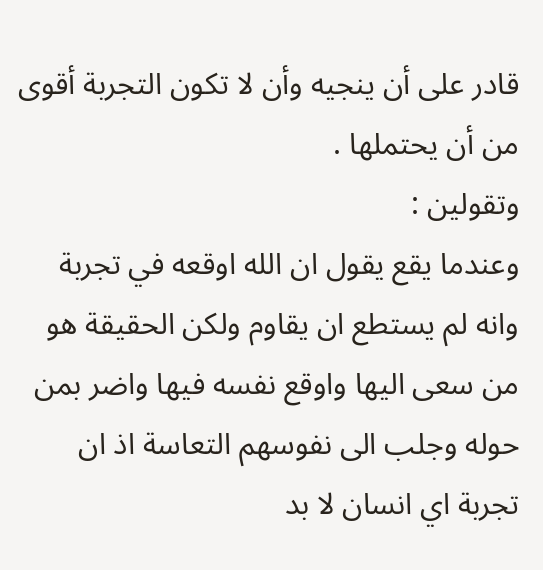قادر على أن ينجيه وأن لا تكون التجربة أقوى من أن يحتملها .
وتقولين :
وعندما يقع يقول ان الله اوقعه في تجربة وانه لم يستطع ان يقاوم ولكن الحقيقة هو من سعى اليها واوقع نفسه فيها واضر بمن حوله وجلب الى نفوسهم التعاسة اذ ان تجربة اي انسان لا بد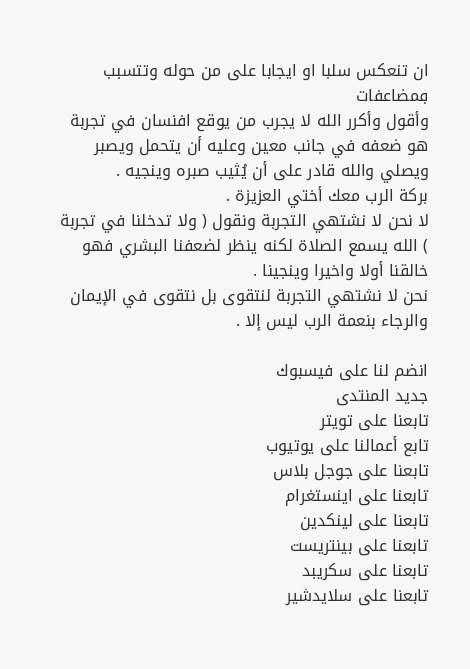ان تنعكس سلبا او ايجابا على من حوله وتتسبب ڢمضاعفات
وأقول وأكرر الله لا يجرب من يوقع افنسان في تجربة هو ضعفه في جانب معين وعليه أن يتحمل ويصبر ويصلي والله قادر على أن يُثيب صبره وينجيه .
بركة الرب معك أختي العزيزة .
لا نحن لا نشتهي التجربة ونقول ( ولا تدخلنا في تجربة ) الله يسمع الصلاة لكنه ينظر لضعفنا البشري فهو خالقنا أولا واخيرا وينجينا .
نحن لا نشتهي التجربة لنتقوى بل نتقوى في الإيمان والرجاء بنعمة الرب ليس إلا .

انضم لنا على فيسبوك
جديد المنتدى
تابعنا على تويتر
تابع أعمالنا على يوتيوب
تابعنا على جوجل بلاس
تابعنا على اينستغرام
تابعنا على لينكدين
تابعنا على بينتريست
تابعنا على سكريبد
تابعنا على سلايدشير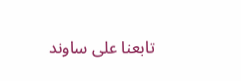تابعنا على ساوند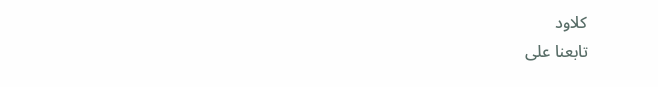كلاود
تابعنا على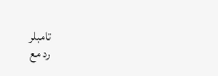تامبلر
رد مع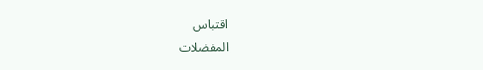اقتباس
المفضلات